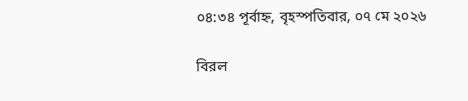০৪:৩৪ পূর্বাহ্ন, বৃহস্পতিবার, ০৭ মে ২০২৬

বিরল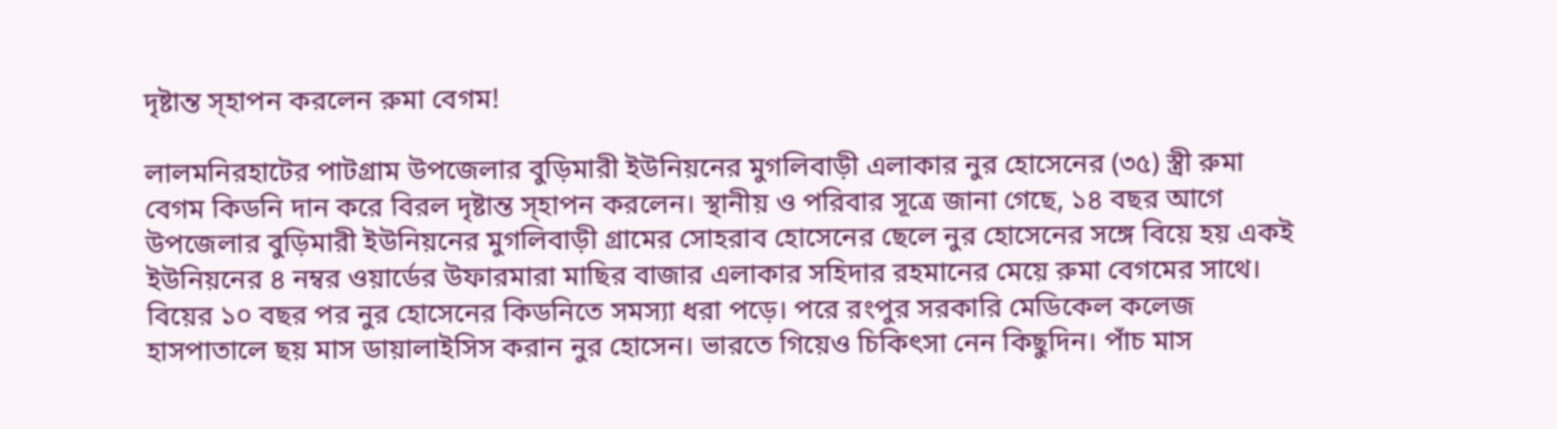দৃষ্টান্ত স্হাপন করলেন রুমা বেগম!

লালমনিরহাটের পাটগ্রাম উপজেলার বুড়িমারী ইউনিয়নের মুগলিবাড়ী এলাকার নুর হোসেনের (৩৫) স্ত্রী রুমা বেগম কিডনি দান করে বিরল দৃষ্টান্ত স্হাপন করলেন। স্থানীয় ও পরিবার সূত্রে জানা গেছে, ১৪ বছর আগে উপজেলার বুড়িমারী ইউনিয়নের মুগলিবাড়ী গ্রামের সোহরাব হোসেনের ছেলে নুর হোসেনের সঙ্গে বিয়ে হয় একই ইউনিয়নের ৪ নম্বর ওয়ার্ডের উফারমারা মাছির বাজার এলাকার সহিদার রহমানের মেয়ে রুমা বেগমের সাথে। বিয়ের ১০ বছর পর নুর হোসেনের কিডনিতে সমস্যা ধরা পড়ে। পরে রংপুর সরকারি মেডিকেল কলেজ হাসপাতালে ছয় মাস ডায়ালাইসিস করান নুর হোসেন। ভারতে গিয়েও চিকিৎসা নেন কিছুদিন। পাঁচ মাস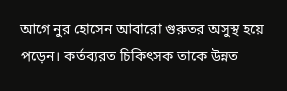আগে নুর হোসেন আবারো গুরুতর অসুস্থ হয়ে পড়েন। কর্তব্যরত চিকিৎসক তাকে উন্নত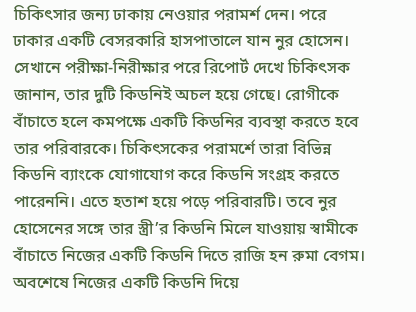চিকিৎসার জন্য ঢাকায় নেওয়ার পরামর্শ দেন। পরে ঢাকার একটি বেসরকারি হাসপাতালে যান নুর হোসেন। সেখানে পরীক্ষা-নিরীক্ষার পরে রিপোর্ট দেখে চিকিৎসক জানান, তার দুটি কিডনিই অচল হয়ে গেছে। রোগীকে বাঁচাতে হলে কমপক্ষে একটি কিডনির ব্যবস্থা করতে হবে তার পরিবারকে। চিকিৎসকের পরামর্শে তারা বিভিন্ন কিডনি ব্যাংকে যোগাযোগ করে কিডনি সংগ্রহ করতে পারেননি। এতে হতাশ হয়ে পড়ে পরিবারটি। তবে নুর হোসেনের সঙ্গে তার স্ত্রী’র কিডনি মিলে যাওয়ায় স্বামীকে বাঁচাতে নিজের একটি কিডনি দিতে রাজি হন রুমা বেগম। অবশেষে নিজের একটি কিডনি দিয়ে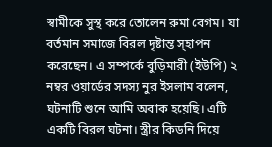স্বামীকে সুস্থ করে তোলেন রুমা বেগম। যা বর্তমান সমাজে বিরল দৃষ্টান্ত স্হাপন করেছেন। এ সম্পর্কে বুড়িমারী (ইউপি) ২ নম্বর ওয়ার্ডের সদস্য নুর ইসলাম বলেন, ঘটনাটি শুনে আমি অবাক হয়েছি। এটি একটি বিরল ঘটনা। স্ত্রীর কিডনি দিয়ে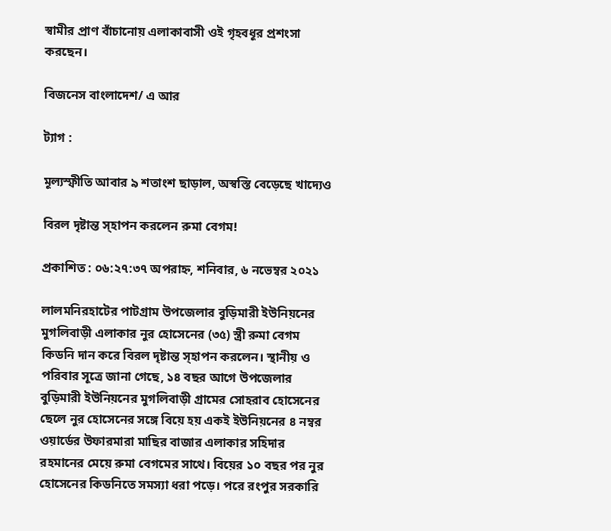স্বামীর প্রাণ বাঁচানোয় এলাকাবাসী ওই গৃহবধূর প্রশংসা করছেন।

বিজনেস বাংলাদেশ/ এ আর

ট্যাগ :

মূল্যস্ফীতি আবার ৯ শতাংশ ছাড়াল, অস্বস্তি বেড়েছে খাদ্যেও

বিরল দৃষ্টান্ত স্হাপন করলেন রুমা বেগম!

প্রকাশিত : ০৬:২৭:৩৭ অপরাহ্ন, শনিবার, ৬ নভেম্বর ২০২১

লালমনিরহাটের পাটগ্রাম উপজেলার বুড়িমারী ইউনিয়নের মুগলিবাড়ী এলাকার নুর হোসেনের (৩৫) স্ত্রী রুমা বেগম কিডনি দান করে বিরল দৃষ্টান্ত স্হাপন করলেন। স্থানীয় ও পরিবার সূত্রে জানা গেছে, ১৪ বছর আগে উপজেলার বুড়িমারী ইউনিয়নের মুগলিবাড়ী গ্রামের সোহরাব হোসেনের ছেলে নুর হোসেনের সঙ্গে বিয়ে হয় একই ইউনিয়নের ৪ নম্বর ওয়ার্ডের উফারমারা মাছির বাজার এলাকার সহিদার রহমানের মেয়ে রুমা বেগমের সাথে। বিয়ের ১০ বছর পর নুর হোসেনের কিডনিতে সমস্যা ধরা পড়ে। পরে রংপুর সরকারি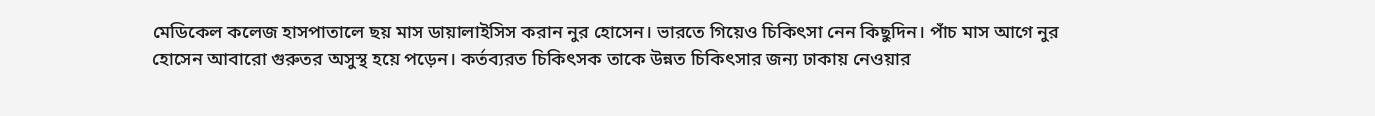মেডিকেল কলেজ হাসপাতালে ছয় মাস ডায়ালাইসিস করান নুর হোসেন। ভারতে গিয়েও চিকিৎসা নেন কিছুদিন। পাঁচ মাস আগে নুর হোসেন আবারো গুরুতর অসুস্থ হয়ে পড়েন। কর্তব্যরত চিকিৎসক তাকে উন্নত চিকিৎসার জন্য ঢাকায় নেওয়ার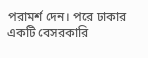পরামর্শ দেন। পরে ঢাকার একটি বেসরকারি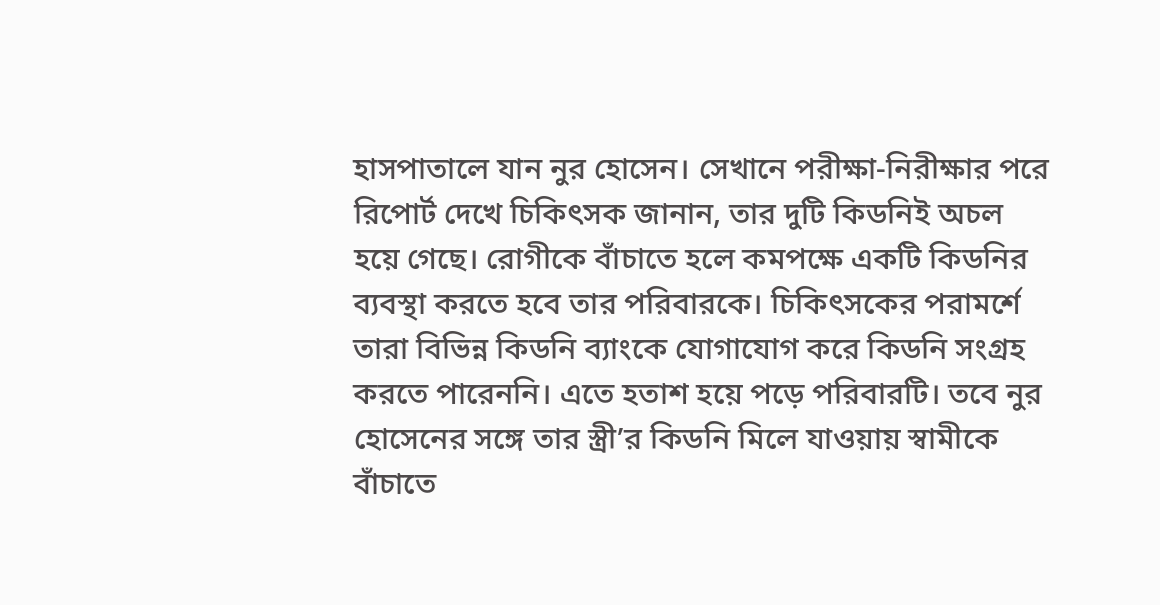হাসপাতালে যান নুর হোসেন। সেখানে পরীক্ষা-নিরীক্ষার পরে রিপোর্ট দেখে চিকিৎসক জানান, তার দুটি কিডনিই অচল হয়ে গেছে। রোগীকে বাঁচাতে হলে কমপক্ষে একটি কিডনির ব্যবস্থা করতে হবে তার পরিবারকে। চিকিৎসকের পরামর্শে তারা বিভিন্ন কিডনি ব্যাংকে যোগাযোগ করে কিডনি সংগ্রহ করতে পারেননি। এতে হতাশ হয়ে পড়ে পরিবারটি। তবে নুর হোসেনের সঙ্গে তার স্ত্রী’র কিডনি মিলে যাওয়ায় স্বামীকে বাঁচাতে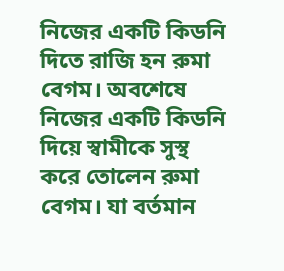নিজের একটি কিডনি দিতে রাজি হন রুমা বেগম। অবশেষে নিজের একটি কিডনি দিয়ে স্বামীকে সুস্থ করে তোলেন রুমা বেগম। যা বর্তমান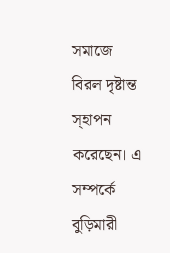সমাজে বিরল দৃষ্টান্ত স্হাপন করেছেন। এ সম্পর্কে বুড়িমারী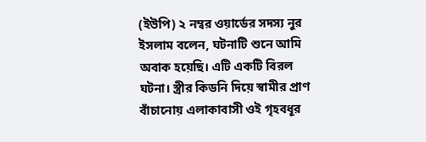(ইউপি) ২ নম্বর ওয়ার্ডের সদস্য নুর ইসলাম বলেন, ঘটনাটি শুনে আমি অবাক হয়েছি। এটি একটি বিরল ঘটনা। স্ত্রীর কিডনি দিয়ে স্বামীর প্রাণ বাঁচানোয় এলাকাবাসী ওই গৃহবধূর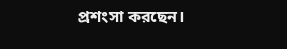প্রশংসা করছেন।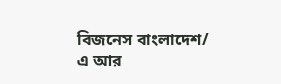বিজনেস বাংলাদেশ/ এ আর